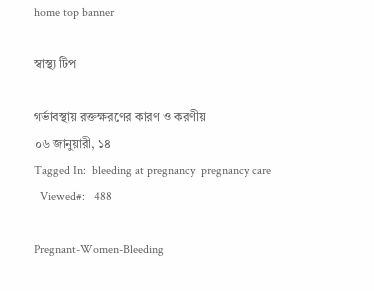home top banner

স্বাস্থ্য টিপ

গর্ভাবস্থায় রক্তক্ষরণের কারণ ও করণীয়
০৬ জানুয়ারী, ১৪
Tagged In:  bleeding at pregnancy  pregnancy care
  Viewed#:   488

Pregnant-Women-Bleeding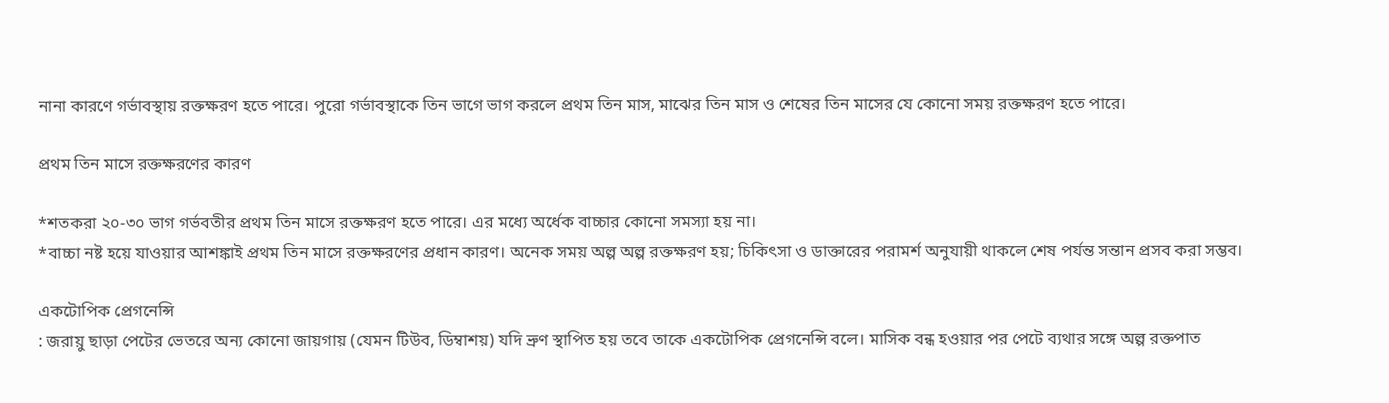নানা কারণে গর্ভাবস্থায় রক্তক্ষরণ হতে পারে। পুরো গর্ভাবস্থাকে তিন ভাগে ভাগ করলে প্রথম তিন মাস, মাঝের তিন মাস ও শেষের তিন মাসের যে কোনো সময় রক্তক্ষরণ হতে পারে।

প্রথম তিন মাসে রক্তক্ষরণের কারণ

*শতকরা ২০-৩০ ভাগ গর্ভবতীর প্রথম তিন মাসে রক্তক্ষরণ হতে পারে। এর মধ্যে অর্ধেক বাচ্চার কোনো সমস্যা হয় না।
*বাচ্চা নষ্ট হয়ে যাওয়ার আশঙ্কাই প্রথম তিন মাসে রক্তক্ষরণের প্রধান কারণ। অনেক সময় অল্প অল্প রক্তক্ষরণ হয়; চিকিৎসা ও ডাক্তারের পরামর্শ অনুযায়ী থাকলে শেষ পর্যন্ত সন্তান প্রসব করা সম্ভব।

একটোপিক প্রেগনেন্সি
: জরায়ু ছাড়া পেটের ভেতরে অন্য কোনো জায়গায় (যেমন টিউব, ডিম্বাশয়) যদি ভ্রুণ স্থাপিত হয় তবে তাকে একটোপিক প্রেগনেন্সি বলে। মাসিক বন্ধ হওয়ার পর পেটে ব্যথার সঙ্গে অল্প রক্তপাত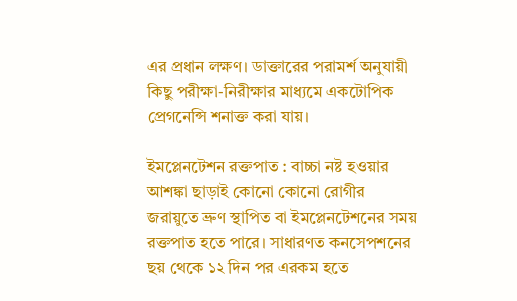এর প্রধান লক্ষণ। ডাক্তারের পরামর্শ অনুযায়ী কিছু পরীক্ষা-নিরীক্ষার মাধ্যমে একটোপিক প্রেগনেন্সি শনাক্ত করা যায়।

ইমপ্লেনটেশন রক্তপাত : বাচ্চা নষ্ট হওয়ার আশঙ্কা ছাড়াই কোনো কোনো রোগীর জরায়ুতে ভ্রুণ স্থাপিত বা ইমপ্লেনটেশনের সময় রক্তপাত হতে পারে। সাধারণত কনসেপশনের ছয় থেকে ১২ দিন পর এরকম হতে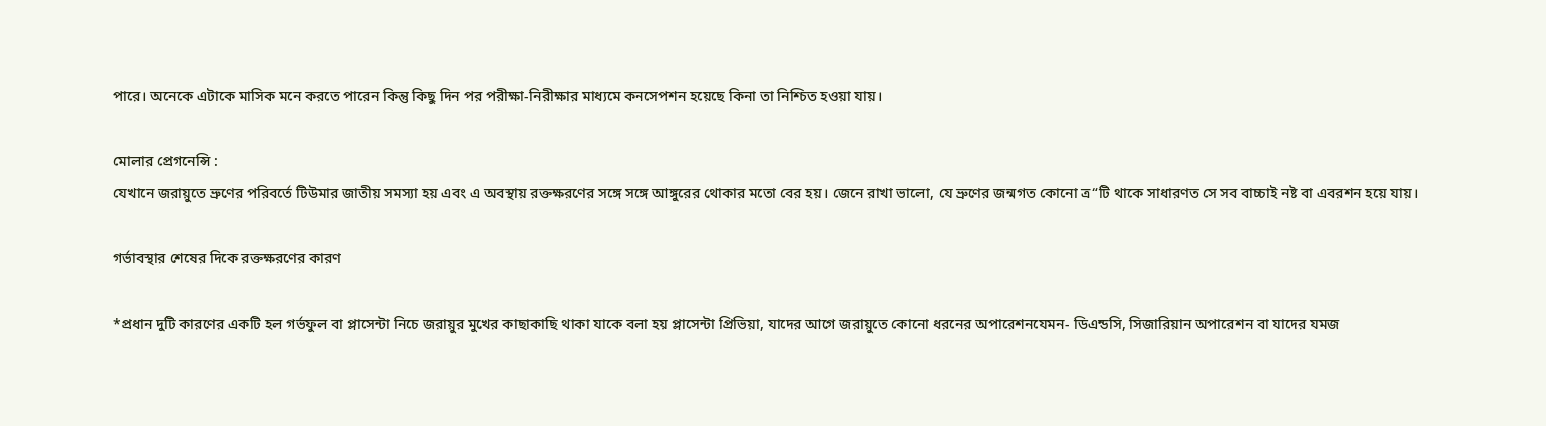পারে। অনেকে এটাকে মাসিক মনে করতে পারেন কিন্তু কিছু দিন পর পরীক্ষা-নিরীক্ষার মাধ্যমে কনসেপশন হয়েছে কিনা তা নিশ্চিত হওয়া যায়।

মোলার প্রেগনেন্সি :
যেখানে জরায়ুতে ভ্রুণের পরিবর্তে টিউমার জাতীয় সমস্যা হয় এবং এ অবস্থায় রক্তক্ষরণের সঙ্গে সঙ্গে আঙ্গুরের থোকার মতো বের হয়। জেনে রাখা ভালো, যে ভ্রুণের জন্মগত কোনো ত্র“টি থাকে সাধারণত সে সব বাচ্চাই নষ্ট বা এবরশন হয়ে যায়।

গর্ভাবস্থার শেষের দিকে রক্তক্ষরণের কারণ

*প্রধান দুটি কারণের একটি হল গর্ভফুল বা প্লাসেন্টা নিচে জরায়ুর মুখের কাছাকাছি থাকা যাকে বলা হয় প্লাসেন্টা প্রিভিয়া, যাদের আগে জরায়ুতে কোনো ধরনের অপারেশনযেমন- ডিএন্ডসি, সিজারিয়ান অপারেশন বা যাদের যমজ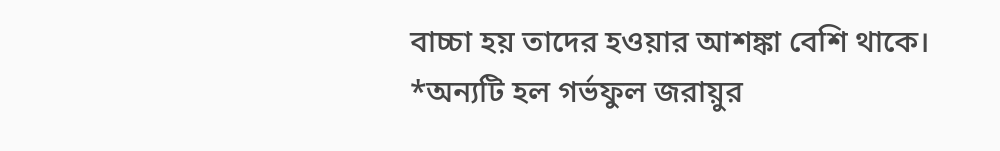বাচ্চা হয় তাদের হওয়ার আশঙ্কা বেশি থাকে।
*অন্যটি হল গর্ভফুল জরায়ুর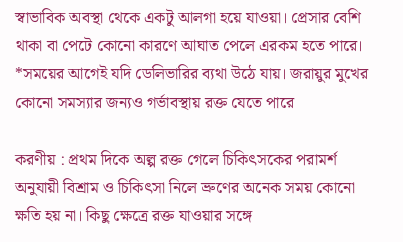স্বাভাবিক অবস্থা থেকে একটু আলগা হয়ে যাওয়া। প্রেসার বেশি থাকা বা পেটে কোনো কারণে আঘাত পেলে এরকম হতে পারে।
*সময়ের আগেই যদি ডেলিভারির ব্যথা উঠে যায়। জরায়ুর মুখের কোনো সমস্যার জন্যও গর্ভাবস্থায় রক্ত যেতে পারে

করণীয় : প্রথম দিকে অল্প রক্ত গেলে চিকিৎসকের পরামর্শ অনুযায়ী বিশ্রাম ও চিকিৎসা নিলে ভ্রুণের অনেক সময় কোনো ক্ষতি হয় না। কিছু ক্ষেত্রে রক্ত যাওয়ার সঙ্গে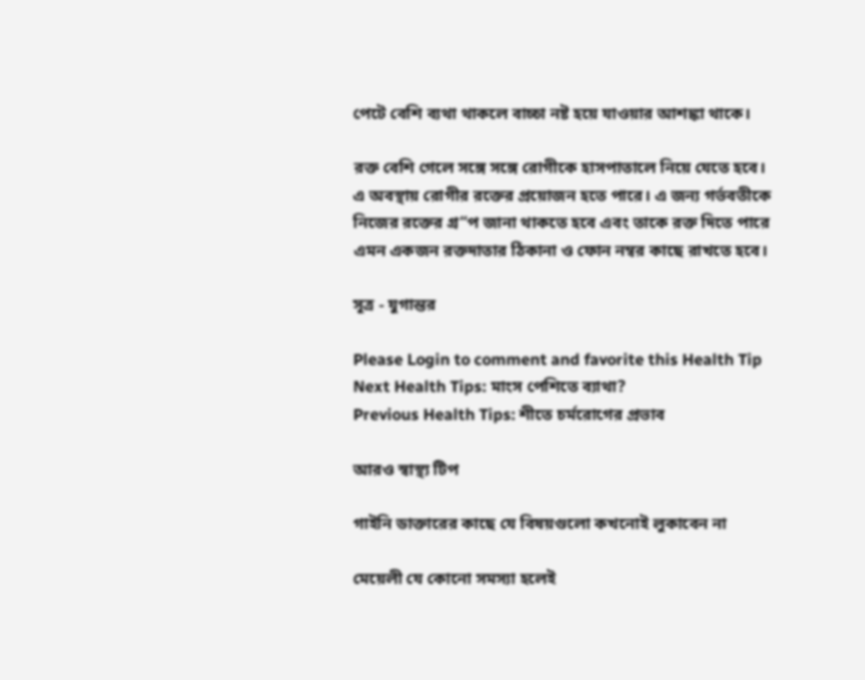পেটে বেশি ব্যথা থাকলে বাচ্চা নষ্ট হয়ে যাওয়ার আশঙ্কা থাকে।

রক্ত বেশি গেলে সঙ্গে সঙ্গে রোগীকে হাসপাতালে নিয়ে যেতে হবে। এ অবস্থায় রোগীর রক্তের প্রয়োজন হতে পারে। এ জন্য গর্ভবতীকে নিজের রক্তের গ্র“প জানা থাকতে হবে এবং তাকে রক্ত দিতে পারে এমন একজন রক্তদাতার ঠিকানা ও ফোন নম্বর কাছে রাখতে হবে।

সূত্র - যুগান্তর

Please Login to comment and favorite this Health Tip
Next Health Tips: মাংস পেশিতে ব্যাথা?
Previous Health Tips: শীতে চর্মরোগের প্রভাব

আরও স্বাস্থ্য টিপ

গাইনি ডাক্তারের কাছে যে বিষয়গুলো কখনোই লুকাবেন না

মেয়েলী যে কোনো সমস্যা হলেই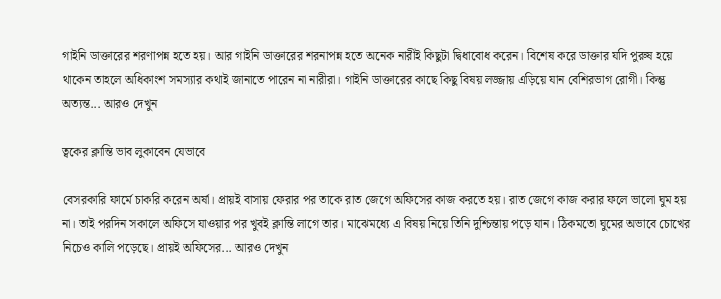গাইনি ডাক্তারের শরণাপন্ন হতে হয়। আর গাইনি ডাক্তারের শরনাপন্ন হতে অনেক নারীই কিছুটা দ্বিধাবোধ করেন। বিশেষ করে ডাক্তার যদি পুরুষ হয়ে থাকেন তাহলে অধিকাংশ সমস্যার কথাই জানাতে পারেন না নারীরা। গাইনি ডাক্তারের কাছে কিছু বিষয় লজ্জায় এড়িয়ে যান বেশিরভাগ রোগী। কিন্তু অত্যন্ত... আরও দেখুন

ত্বকের ক্লান্তি ভাব লুকাবেন যেভাবে

বেসরকারি ফার্মে চাকরি করেন অর্ষা। প্রায়ই বাসায় ফেরার পর তাকে রাত জেগে অফিসের কাজ করতে হয়। রাত জেগে কাজ করার ফলে ভালো ঘুম হয় না। তাই পরদিন সকালে অফিসে যাওয়ার পর খুবই ক্লান্তি লাগে তার। মাঝেমধ্যে এ বিষয় নিয়ে তিনি দুশ্চিন্তায় পড়ে যান। ঠিকমতো ঘুমের অভাবে চোখের নিচেও কালি পড়েছে। প্রায়ই অফিসের... আরও দেখুন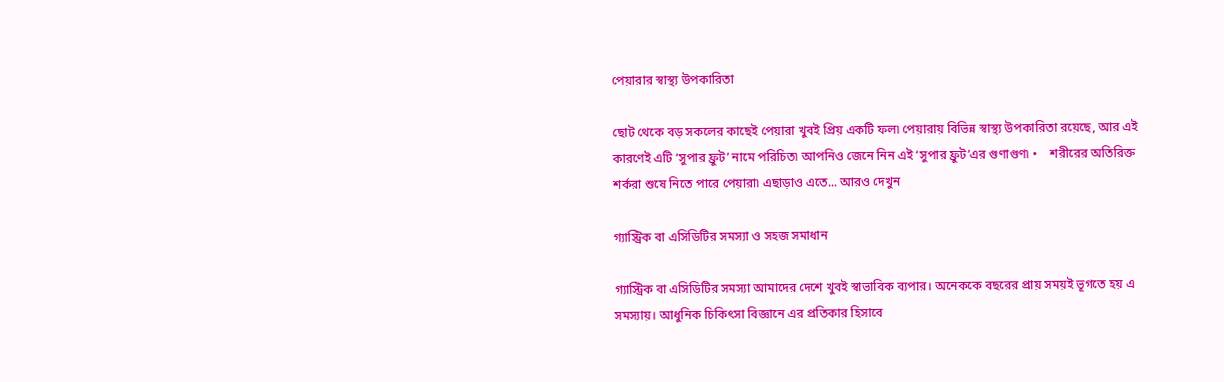পেয়ারার স্বাস্থ্য উপকারিতা

ছোট থেকে বড় সকলের কাছেই পেয়ারা খুবই প্রিয় একটি ফল৷ পেয়ারায় বিভিন্ন স্বাস্থ্য উপকারিতা রয়েছে, আর এই কারণেই এটি ‘সুপার ফ্রুট’ নামে পরিচিত৷ আপনিও জেনে নিন এই ‘সুপার ফ্রুট’এর গুণাগুণ৷ •    শরীরের অতিরিক্ত শর্করা শুষে নিতে পারে পেয়ারা৷ এছাড়াও এতে... আরও দেখুন

গ্যাস্ট্রিক বা এসিডিটির সমস্যা ও সহজ সমাধান

গ্যাস্ট্রিক বা এসিডিটির সমস্যা আমাদের দেশে খুবই স্বাভাবিক ব্যপার। অনেককে বছরের প্রায় সময়ই ভূগতে হয় এ সমস্যায়। আধুনিক চিকিৎসা বিজ্ঞানে এর প্রতিকার হিসাবে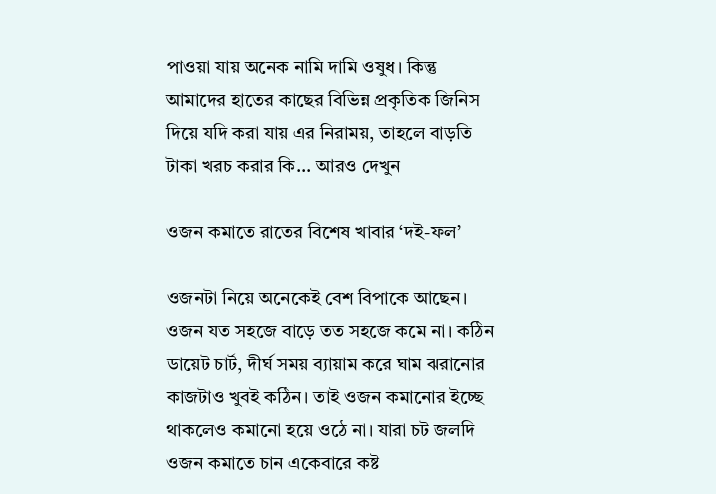পাওয়া যায় অনেক নামি দামি ওষুধ। কিন্তু আমাদের হাতের কাছের বিভিন্ন প্রকৃতিক জিনিস দিয়ে যদি করা যায় এর নিরাময়, তাহলে বাড়তি টাকা খরচ করার কি... আরও দেখুন

ওজন কমাতে রাতের বিশেষ খাবার ‘দই-ফল’

ওজনটা নিয়ে অনেকেই বেশ বিপাকে আছেন। ওজন যত সহজে বাড়ে তত সহজে কমে না। কঠিন ডায়েট চার্ট, দীর্ঘ সময় ব্যায়াম করে ঘাম ঝরানোর কাজটাও খুবই কঠিন। তাই ওজন কমানোর ইচ্ছে থাকলেও কমানো হয়ে ওঠে না। যারা চট জলদি ওজন কমাতে চান একেবারে কষ্ট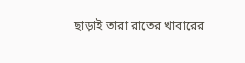ছাড়াই তারা রাতের খাবারের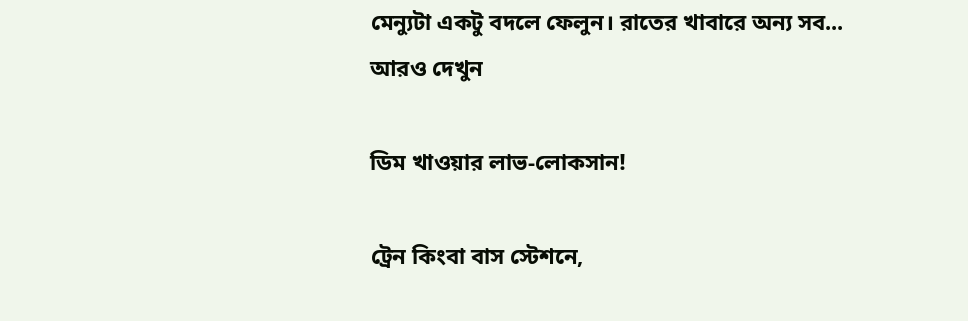মেন্যুটা একটু বদলে ফেলুন। রাতের খাবারে অন্য সব... আরও দেখুন

ডিম খাওয়ার লাভ-লোকসান!

ট্রেন কিংবা বাস স্টেশনে,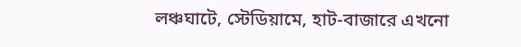লঞ্চঘাটে, স্টেডিয়ামে, হাট-বাজারে এখনো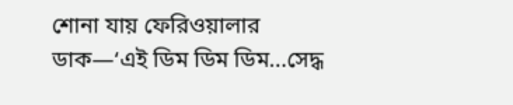শোনা যায় ফেরিওয়ালার ডাক—‘এই ডিম ডিম ডিম...সেদ্ধ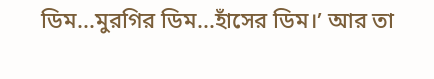ডিম...মুরগির ডিম...হাঁসের ডিম।’ আর তা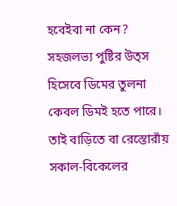হবেইবা না কেন? সহজলভ্য পুষ্টির উত্স হিসেবে ডিমের তুলনা কেবল ডিমই হতে পারে। তাই বাড়িতে বা রেস্তোরাঁয় সকাল-বিকেলের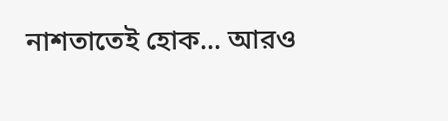নাশতাতেই হোক... আরও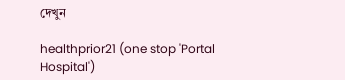দেখুন

healthprior21 (one stop 'Portal Hospital')